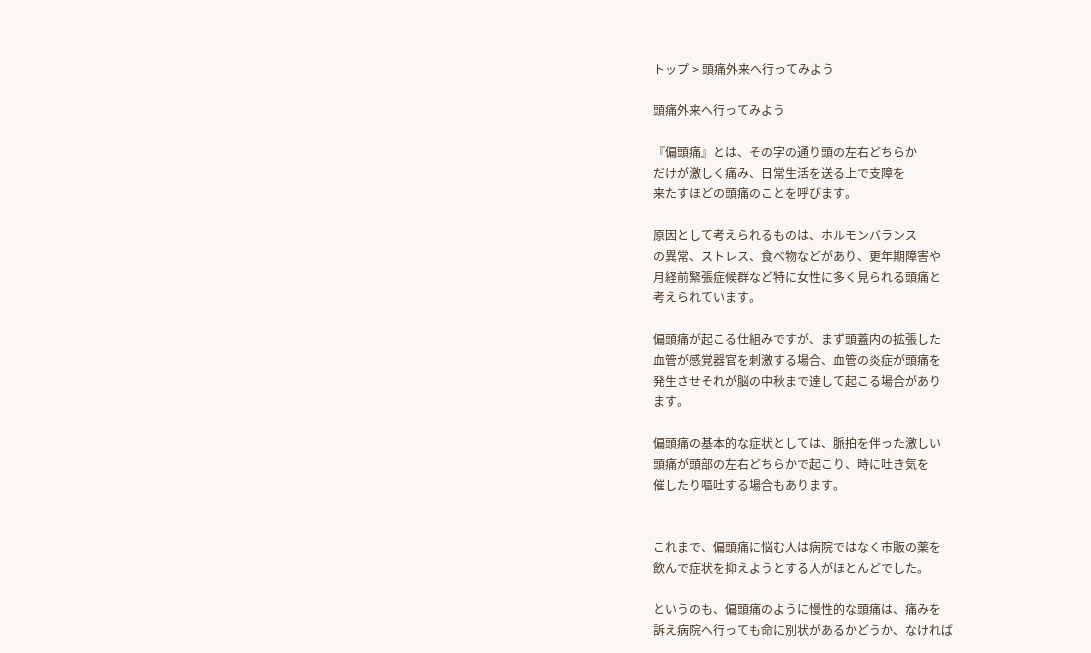トップ > 頭痛外来へ行ってみよう

頭痛外来へ行ってみよう

『偏頭痛』とは、その字の通り頭の左右どちらか
だけが激しく痛み、日常生活を送る上で支障を
来たすほどの頭痛のことを呼びます。

原因として考えられるものは、ホルモンバランス
の異常、ストレス、食べ物などがあり、更年期障害や
月経前緊張症候群など特に女性に多く見られる頭痛と
考えられています。

偏頭痛が起こる仕組みですが、まず頭蓋内の拡張した
血管が感覚器官を刺激する場合、血管の炎症が頭痛を
発生させそれが脳の中秋まで達して起こる場合があり
ます。

偏頭痛の基本的な症状としては、脈拍を伴った激しい
頭痛が頭部の左右どちらかで起こり、時に吐き気を
催したり嘔吐する場合もあります。


これまで、偏頭痛に悩む人は病院ではなく市販の薬を
飲んで症状を抑えようとする人がほとんどでした。

というのも、偏頭痛のように慢性的な頭痛は、痛みを
訴え病院へ行っても命に別状があるかどうか、なければ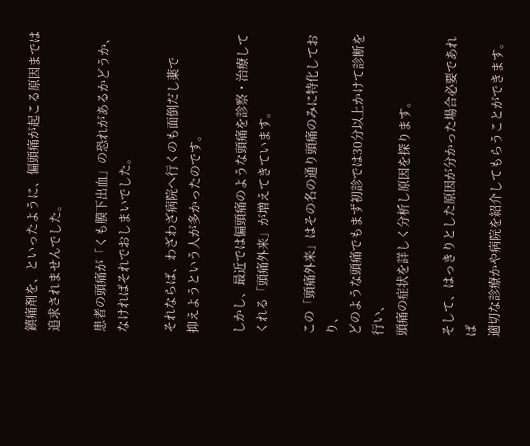鎮痛剤を、といったように、偏頭痛が起こる原因までは
追求されませんでした。

患者の頭痛が「くも膜下出血」の恐れがあるかどうか、
なければそれでおしまいでした。

それならば、わざわざ病院へ行くのも面倒だし薬で
抑えようという人が多かったのです。

しかし、最近では偏頭痛のような頭痛を診察・治療して
くれる「頭痛外来」が増えてきています。

この「頭痛外来」はその名の通り頭痛のみに特化しており、
どのような頭痛でもまず初診では30分以上かけて診断を行い、
頭痛の症状を詳しく分析し原因を探ります。

そして、はっきりとした原因が分かった場合必要であれば
適切な診療かや病院を紹介してもらうことができます。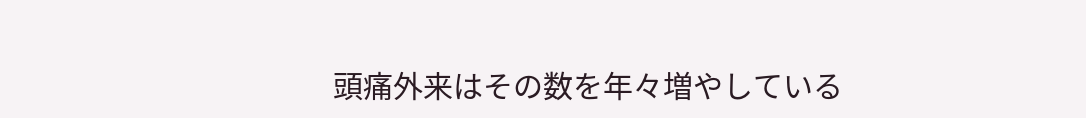頭痛外来はその数を年々増やしている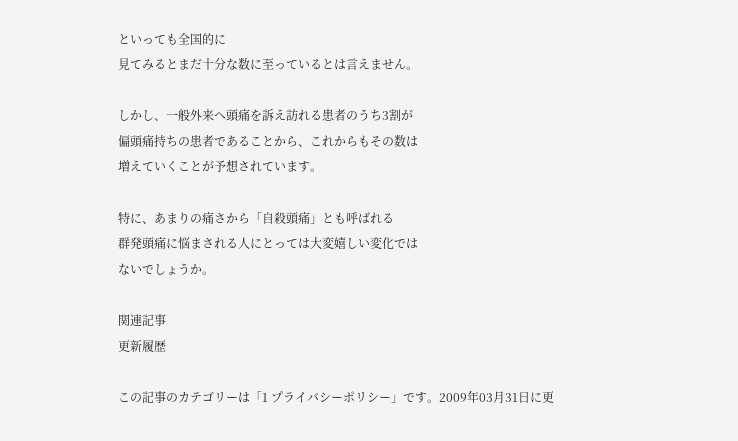といっても全国的に
見てみるとまだ十分な数に至っているとは言えません。

しかし、一般外来へ頭痛を訴え訪れる患者のうち3割が
偏頭痛持ちの患者であることから、これからもその数は
増えていくことが予想されています。

特に、あまりの痛さから「自殺頭痛」とも呼ばれる
群発頭痛に悩まされる人にとっては大変嬉しい変化では
ないでしょうか。

関連記事
更新履歴

この記事のカテゴリーは「1 プライバシーポリシー」です。2009年03月31日に更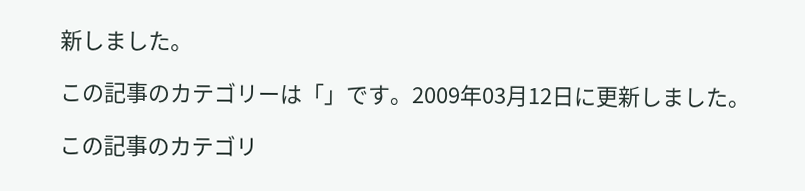新しました。

この記事のカテゴリーは「」です。2009年03月12日に更新しました。

この記事のカテゴリ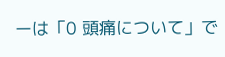ーは「0 頭痛について」で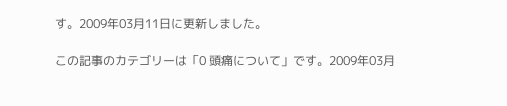す。2009年03月11日に更新しました。

この記事のカテゴリーは「0 頭痛について」です。2009年03月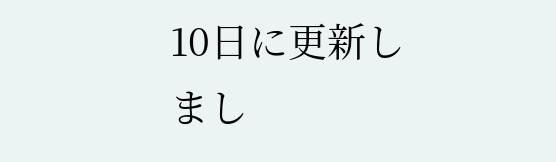10日に更新しまし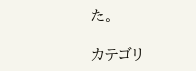た。

カテゴリ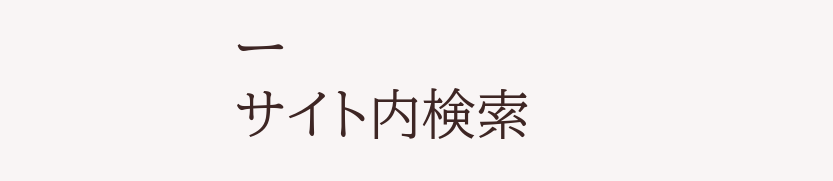ー
サイト内検索